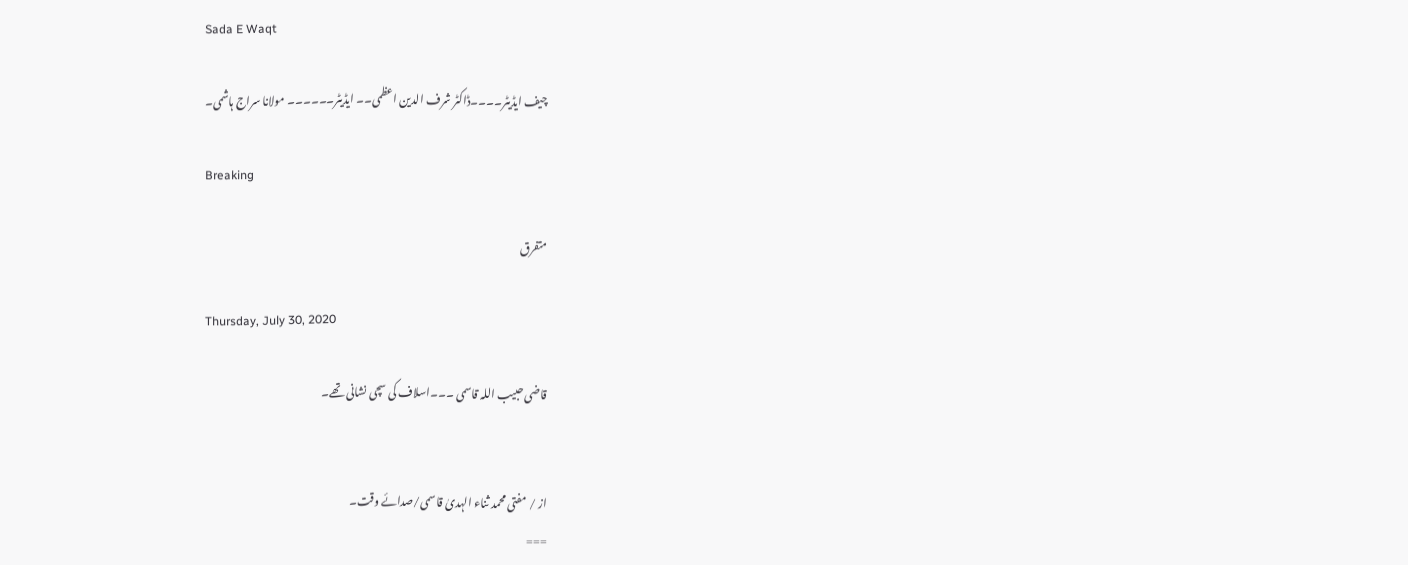Sada E Waqt

چیف ایڈیٹر۔۔۔۔ڈاکٹر شرف الدین اعظمی۔۔ ایڈیٹر۔۔۔۔۔۔ مولانا سراج ہاشمی۔

Breaking

متفرق

Thursday, July 30, 2020

قاضی حبیب اللہ قاسمی ۔۔۔اسلاف کی سچی نشانی تھے۔


از / مفتی محمد ثناء الہدیٰ قاسمی/صدائے وقت۔
===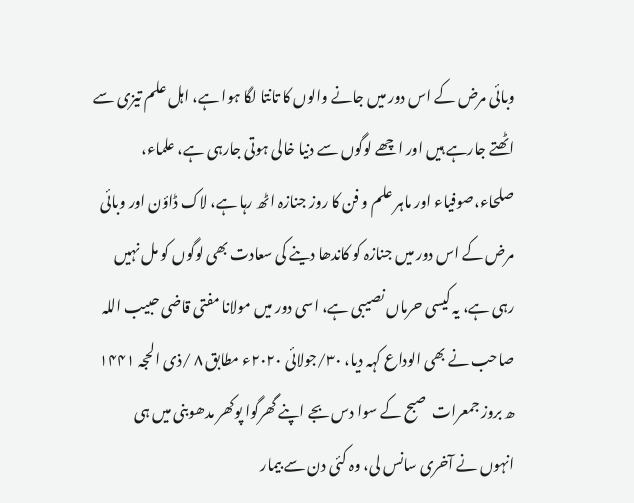وبائی مرض کے اس دور میں جانے والوں کا تانتا لگا ہوا ہے، اہل علم تیزی سے اٹھتے جارہے ہیں اور اچھے لوگوں سے دنیا خالی ہوتی جارہی ہے، علماء، صلحاء،صوفیاء اور ماہر علم و فن کا روز جنازہ اٹھ رہا ہے، لاک ڈاؤن اور وبائی مرض کے اس دور میں جنازہ کو کاندھا دینے کی سعادت بھی لوگوں کو مل نہیں رہی ہے، یہ کیسی حرماں نصیبی ہے، اسی دور میں مولانا مفتی قاضی حبیب اللہ صاحب نے بھی الوداع کہہ دیا، ۳۰/جولائی ۲۰۲۰ء مطابق ۸ /ذی الحجہ ۱۴۴۱ ھ بروز جمعرات  صبح کے سوا دس بجے اپنے گھرگوا پوکھر مدھوبنی میں ہی  انہوں نے آخری سانس لی، وہ کئی دن سے بیمار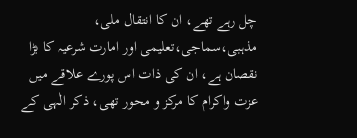چل رہے تھے، ان کا انتقال ملی، مذہبی،سماجی،تعلیمی اور امارت شرعیہ کا بڑا نقصان ہے، ان کی ذات اس پورے علاقے میں عزت واکرام کا مرکز و محور تھی، ذکر الٰہی کے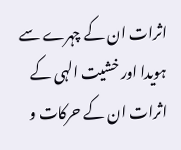اثرات ان کے چہرے سے ہویدا اور خشیت الہی کے اثرات ان کے حرکات و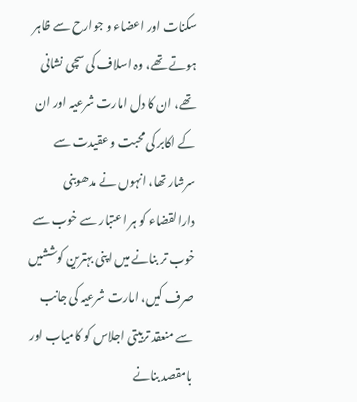سکنات اور اعضاء و جوارح سے ظاہر ہوتے تھے، وہ اسلاف کی سچی نشانی تھے، ان کا دل امارت شرعیہ اور ان کے اکابر کی محبت و عقیدت سے سرشار تھا، انہوں نے مدھوبنی دارالقضاء کو ہر اعتبار سے خوب سے خوب تر بنانے میں اپنی بہترین کوششیں صرف کیں، امارت شرعیہ کی جانب سے منعقد تربیتی اجلاس کو کامیاب اور بامقصد بنانے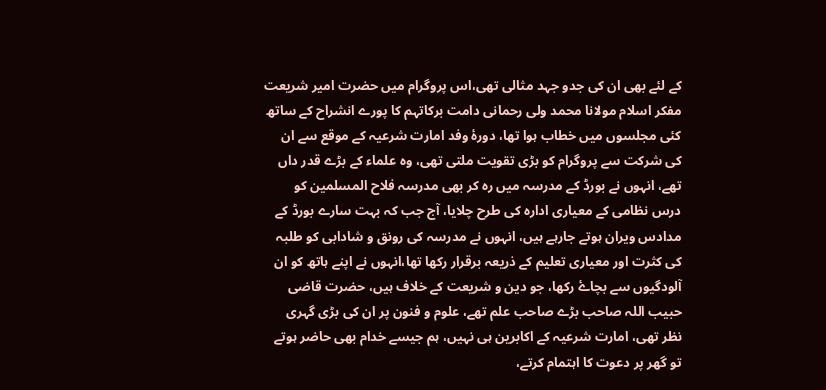کے لئے بھی ان کی جدو جہد مثالی تھی،اس پروگرام میں حضرت امیر شریعت مفکر اسلام مولانا محمد ولی رحمانی دامت برکاتہم کا پورے انشراح کے ساتھ کئی مجلسوں میں خطاب ہوا تھا، دورۂ وفد امارت شرعیہ کے موقع سے ان کی شرکت سے پروگرام کو بڑی تقویت ملتی تھی، وہ علماء کے بڑے قدر داں تھے، انہوں نے بورڈ کے مدرسہ میں رہ کر بھی مدرسہ فلاح المسلمین کو درس نظامی کے معیاری ادارہ کی طرح چلایا، آج جب کہ بہت سارے بورڈ کے مدادس ویران ہوتے جارہے ہیں، انہوں نے مدرسہ کی رونق و شادابی کو طلبہ کی کثرت اور معیاری تعلیم کے ذریعہ برقرار رکھا تھا،انہوں نے اپنے ہاتھ کو ان آلودگیوں سے بچاۓ رکھا، جو دین و شریعت کے خلاف ہیں، حضرت قاضی حبیب اللہ صاحب بڑے صاحب علم تھے، علوم و فنون پر ان کی بڑی گہری نظر تھی، امارت شرعیہ کے اکابرین ہی نہیں، ہم جیسے خدام بھی حاضر ہوتے تو گھر پر دعوت کا اہتمام کرتے،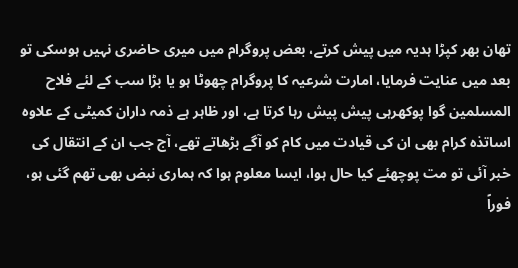تھان بھر کپڑا ہدیہ میں پیش کرتے، بعض پروگرام میں میری حاضری نہیں ہوسکی تو بعد میں عنایت فرمایا، امارت شرعیہ کا پروگرام چھوٹا ہو یا بڑا سب کے لئے فلاح المسلمین گوا پوکھرہی پیش پیش رہا کرتا ہے، اور ظاہر ہے ذمہ داران کمیٹی کے علاوہ اساتذہ کرام بھی ان کی قیادت میں کام کو آگے بڑھاتے تھے، آج جب ان کے انتقال کی خبر آئی تو مت پوچھئے کیا حال ہوا، ایسا معلوم ہوا کہ ہماری نبض بھی تھم گئی ہو، فوراً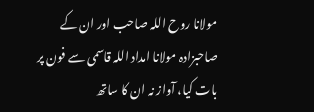مولانا روح اللہ صاحب اور ان کے صاحبزادہ مولانا امداد اللہ قاسمی سے فون پر بات کیا، آواز نہ ان کا ساتھ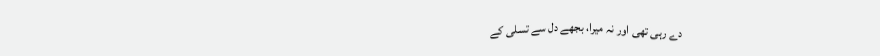دے رہی تھی اور نہ میرا، بجھے دل سے تسلی کے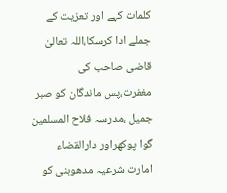کلمات کہے اور تعزیت کے جملے ادا کرسکا،اللہ تعالیٰ قاضی صاحب کی مغفرت،پس ماندگان کو صبر جمیل ،مدرسہ فلاح المسلمین گوا پوکھراور دارالقضاء امارت شرعیہ مدھوبنی کو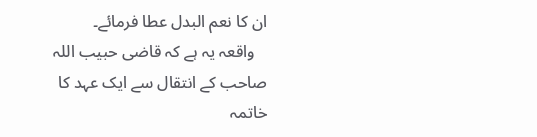ان کا نعم البدل عطا فرمائے۔
   واقعہ یہ ہے کہ قاضی حبیب اللہ صاحب کے انتقال سے ایک عہد کا خاتمہ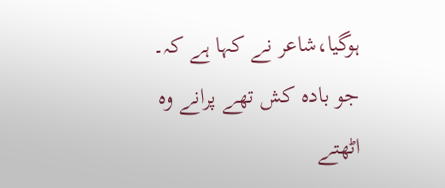ہوگیا،شاعر نے کہا ہے کہ۔
جو بادہ کش تھے پرانے وہ اٹھتے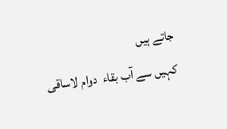جاتے ہیں
کہیں سے آب بقاء  دوام لاساقی